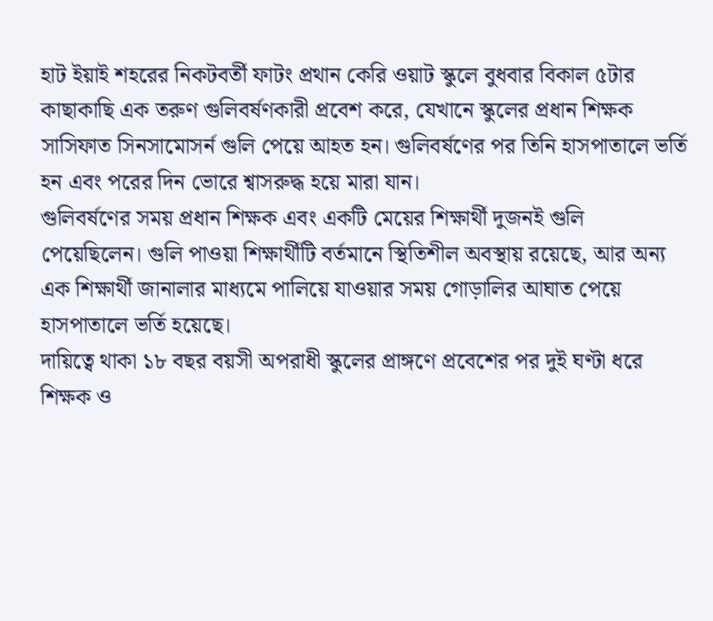হাট ইয়াই শহরের নিকটবর্তী ফাটং প্রথান কেরি ওয়াট স্কুলে বুধবার বিকাল ৫টার কাছাকাছি এক তরুণ গুলিবর্ষণকারী প্রবেশ করে, যেখানে স্কুলের প্রধান শিক্ষক সাসিফাত সিনসামোসর্ন গুলি পেয়ে আহত হন। গুলিবর্ষণের পর তিনি হাসপাতালে ভর্তি হন এবং পরের দিন ভোরে শ্বাসরুদ্ধ হয়ে মারা যান।
গুলিবর্ষণের সময় প্রধান শিক্ষক এবং একটি মেয়ের শিক্ষার্থী দুজনই গুলি পেয়েছিলেন। গুলি পাওয়া শিক্ষার্থীটি বর্তমানে স্থিতিশীল অবস্থায় রয়েছে, আর অন্য এক শিক্ষার্থী জানালার মাধ্যমে পালিয়ে যাওয়ার সময় গোড়ালির আঘাত পেয়ে হাসপাতালে ভর্তি হয়েছে।
দায়িত্বে থাকা ১৮ বছর বয়সী অপরাধী স্কুলের প্রাঙ্গণে প্রবেশের পর দুই ঘণ্টা ধরে শিক্ষক ও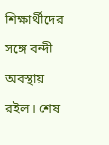শিক্ষার্থীদের সঙ্গে বন্দী অবস্থায় রইল। শেষ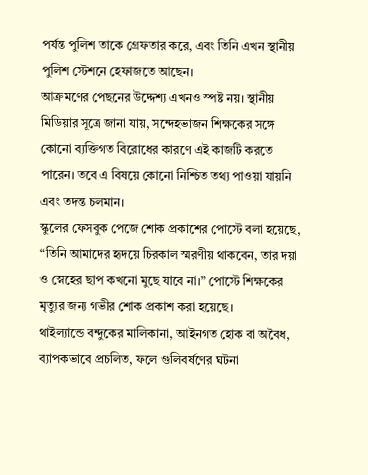পর্যন্ত পুলিশ তাকে গ্রেফতার করে, এবং তিনি এখন স্থানীয় পুলিশ স্টেশনে হেফাজতে আছেন।
আক্রমণের পেছনের উদ্দেশ্য এখনও স্পষ্ট নয়। স্থানীয় মিডিয়ার সূত্রে জানা যায়, সন্দেহভাজন শিক্ষকের সঙ্গে কোনো ব্যক্তিগত বিরোধের কারণে এই কাজটি করতে পারেন। তবে এ বিষয়ে কোনো নিশ্চিত তথ্য পাওয়া যায়নি এবং তদন্ত চলমান।
স্কুলের ফেসবুক পেজে শোক প্রকাশের পোস্টে বলা হয়েছে, “তিনি আমাদের হৃদয়ে চিরকাল স্মরণীয় থাকবেন, তার দয়া ও স্নেহের ছাপ কখনো মুছে যাবে না।” পোস্টে শিক্ষকের মৃত্যুর জন্য গভীর শোক প্রকাশ করা হয়েছে।
থাইল্যান্ডে বন্দুকের মালিকানা, আইনগত হোক বা অবৈধ, ব্যাপকভাবে প্রচলিত, ফলে গুলিবর্ষণের ঘটনা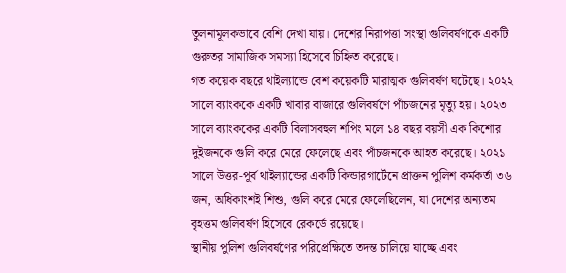তুলনামূলকভাবে বেশি দেখা যায়। দেশের নিরাপত্তা সংস্থা গুলিবর্ষণকে একটি গুরুতর সামাজিক সমস্যা হিসেবে চিহ্নিত করেছে।
গত কয়েক বছরে থাইল্যান্ডে বেশ কয়েকটি মারাত্মক গুলিবর্ষণ ঘটেছে। ২০২২ সালে ব্যাংককে একটি খাবার বাজারে গুলিবর্ষণে পাঁচজনের মৃত্যু হয়। ২০২৩ সালে ব্যাংককের একটি বিলাসবহুল শপিং মলে ১৪ বছর বয়সী এক কিশোর দুইজনকে গুলি করে মেরে ফেলেছে এবং পাঁচজনকে আহত করেছে। ২০২১ সালে উত্তর-পূর্ব থাইল্যান্ডের একটি কিন্ডারগার্টেনে প্রাক্তন পুলিশ কর্মকর্তা ৩৬ জন, অধিকাংশই শিশু, গুলি করে মেরে ফেলেছিলেন, যা দেশের অন্যতম বৃহত্তম গুলিবর্ষণ হিসেবে রেকর্ডে রয়েছে।
স্থানীয় পুলিশ গুলিবর্ষণের পরিপ্রেক্ষিতে তদন্ত চালিয়ে যাচ্ছে এবং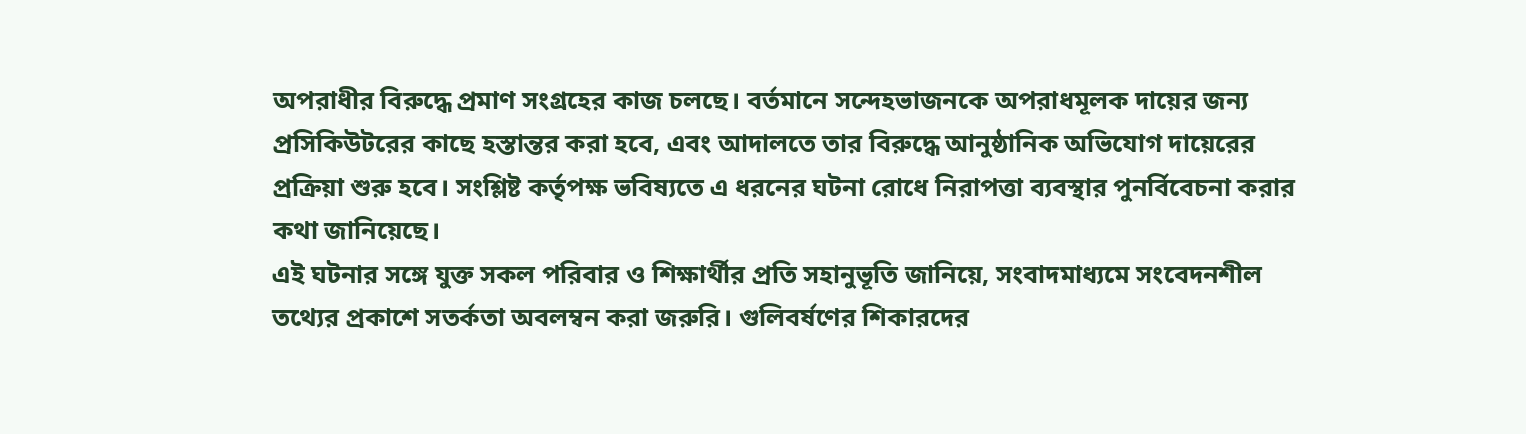অপরাধীর বিরুদ্ধে প্রমাণ সংগ্রহের কাজ চলছে। বর্তমানে সন্দেহভাজনকে অপরাধমূলক দায়ের জন্য প্রসিকিউটরের কাছে হস্তান্তর করা হবে, এবং আদালতে তার বিরুদ্ধে আনুষ্ঠানিক অভিযোগ দায়েরের প্রক্রিয়া শুরু হবে। সংশ্লিষ্ট কর্তৃপক্ষ ভবিষ্যতে এ ধরনের ঘটনা রোধে নিরাপত্তা ব্যবস্থার পুনর্বিবেচনা করার কথা জানিয়েছে।
এই ঘটনার সঙ্গে যুক্ত সকল পরিবার ও শিক্ষার্থীর প্রতি সহানুভূতি জানিয়ে, সংবাদমাধ্যমে সংবেদনশীল তথ্যের প্রকাশে সতর্কতা অবলম্বন করা জরুরি। গুলিবর্ষণের শিকারদের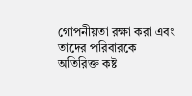গোপনীয়তা রক্ষা করা এবং তাদের পরিবারকে অতিরিক্ত কষ্ট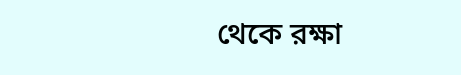থেকে রক্ষা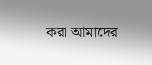করা আমাদের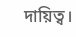দায়িত্ব।